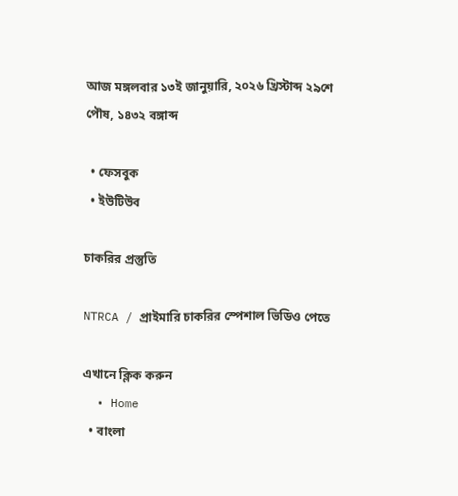আজ মঙ্গলবার ১৩ই জানুয়ারি, ২০২৬ খ্রিস্টাব্দ ২৯শে পৌষ, ১৪৩২ বঙ্গাব্দ

  • ফেসবুক
  • ইউটিউব

চাকরির প্রস্তুতি

NTRCA / প্রাইমারি চাকরির স্পেশাল ভিডিও পেতে

এখানে ক্লিক করুন
  • Home
  • বাংলা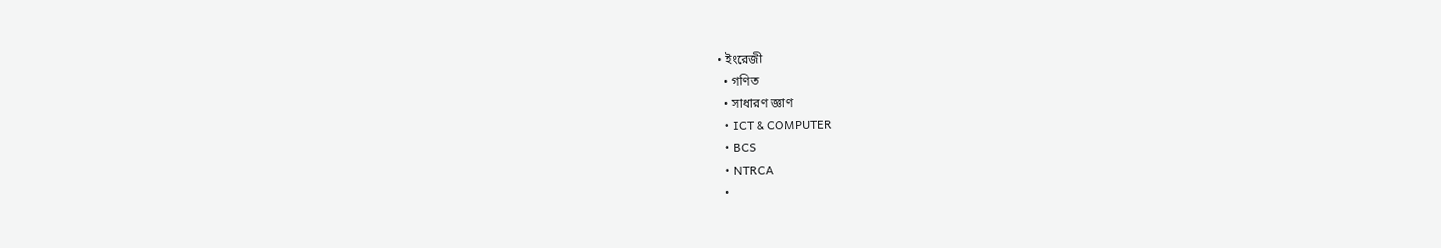• ইংরেজী
  • গণিত
  • সাধারণ জ্ঞাণ
  • ICT & COMPUTER
  • BCS
  • NTRCA
  •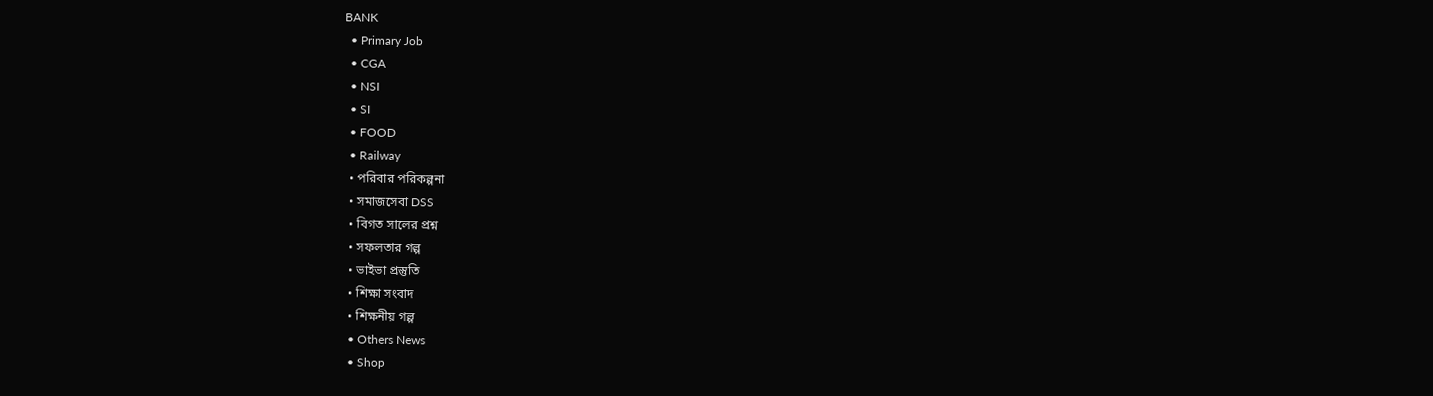BANK
  • Primary Job
  • CGA
  • NSI
  • SI
  • FOOD
  • Railway
  • পরিবার পরিকল্পনা
  • সমাজসেবা DSS
  • বিগত সালের প্রশ্ন
  • সফলতার গল্প
  • ভাইভা প্রস্তুতি
  • শিক্ষা সংবাদ
  • শিক্ষনীয় গল্প
  • Others News
  • Shop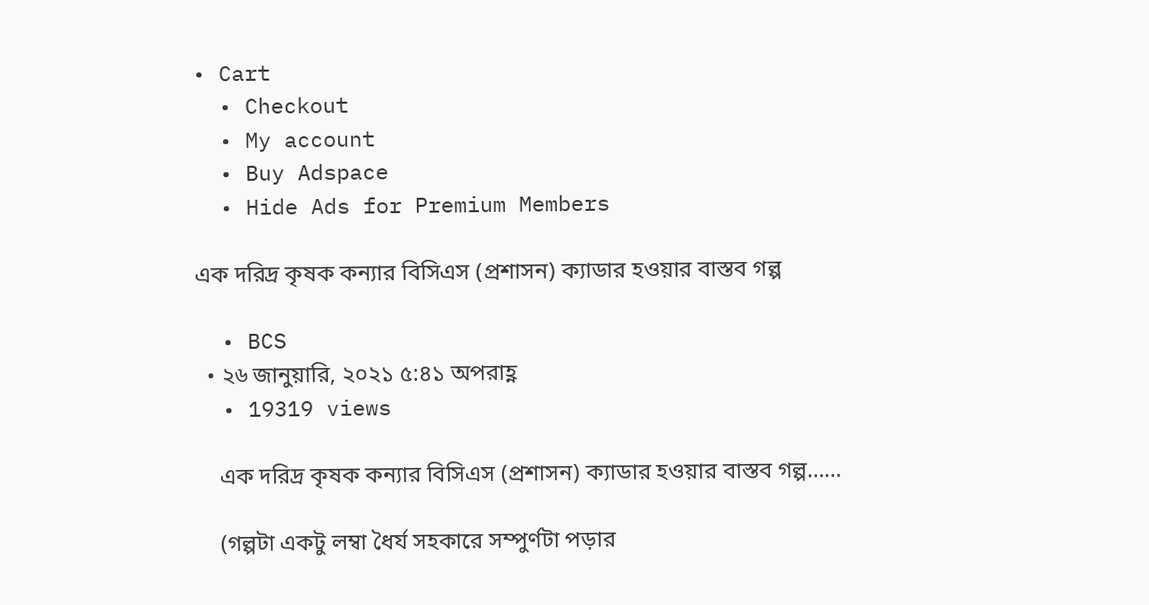• Cart
  • Checkout
  • My account
  • Buy Adspace
  • Hide Ads for Premium Members

এক দরিদ্র কৃষক কন্যার বিসিএস (প্রশাসন) ক্যাডার হওয়ার বাস্তব গল্প

  • BCS
  • ২৬ জানুয়ারি, ২০২১ ৫:৪১ অপরাহ্ণ
  • 19319 views

    এক দরিদ্র কৃষক কন্যার বিসিএস (প্রশাসন) ক্যাডার হওয়ার বাস্তব গল্প……

    (গল্পটা একটু লম্বা ধৈর্য সহকারে সম্পুর্ণটা পড়ার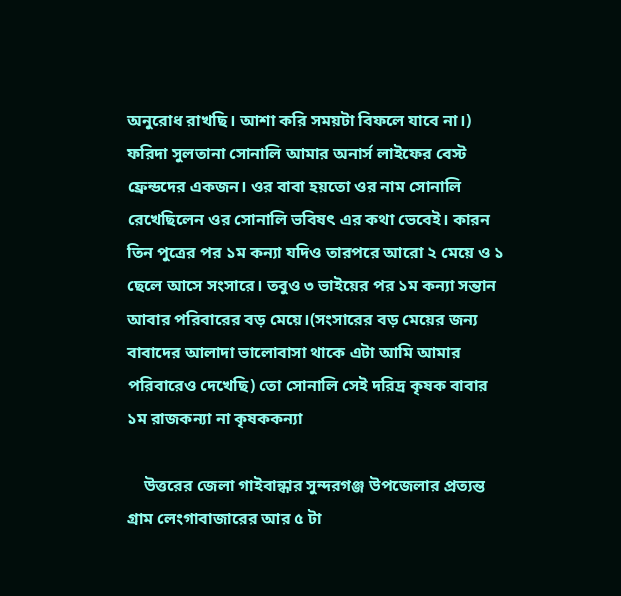অনুরোধ রাখছি। আশা করি সময়টা বিফলে যাবে না।) ফরিদা সুলতানা সোনালি আমার অনার্স লাইফের বেস্ট ফ্রেন্ডদের একজন। ওর বাবা হয়তো ওর নাম সোনালি রেখেছিলেন ওর সোনালি ভবিষৎ এর কথা ভেবেই। কারন তিন পুত্রের পর ১ম কন্যা যদিও তারপরে আরো ২ মেয়ে ও ১ ছেলে আসে সংসারে। তবুও ৩ ভাইয়ের পর ১ম কন্যা সন্তান আবার পরিবারের বড় মেয়ে।(সংসারের বড় মেয়ের জন্য বাবাদের আলাদা ভালোবাসা থাকে এটা আমি আমার পরিবারেও দেখেছি) তো সোনালি সেই দরিদ্র কৃষক বাবার ১ম রাজকন্যা না কৃষককন্যা

    উত্তরের জেলা গাইবান্ধার সুন্দরগঞ্জ উপজেলার প্রত্যন্ত গ্রাম লেংগাবাজারের আর ৫ টা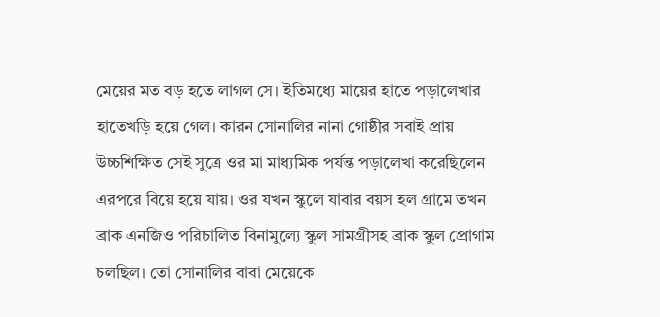মেয়ের মত বড় হতে লাগল সে। ইতিমধ্যে মায়ের হাতে পড়ালেখার হাতেখড়ি হয়ে গেল। কারন সোনালির নানা গোষ্ঠীর সবাই প্রায় উচ্চশিক্ষিত সেই সুত্রে ওর মা মাধ্যমিক পর্যন্ত পড়ালেখা করেছিলেন এরপরে বিয়ে হয়ে যায়। ওর যখন স্কুলে যাবার বয়স হল গ্রামে তখন ব্রাক এনজিও পরিচালিত বিনামুল্যে স্কুল সামগ্রীসহ ব্রাক স্কুল প্রোগাম চলছিল। তো সোনালির বাবা মেয়েকে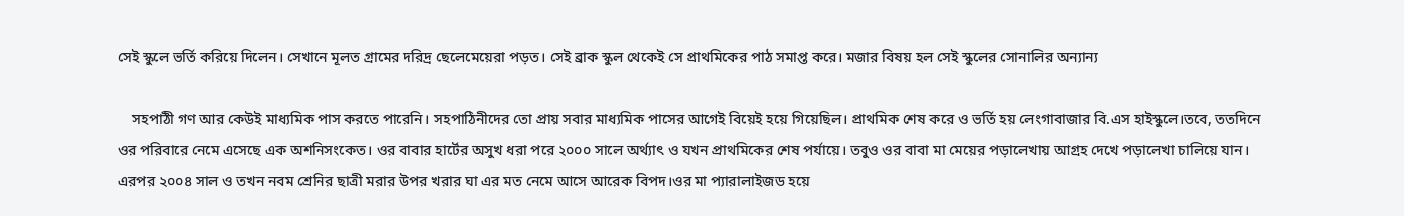সেই স্কুলে ভর্তি করিয়ে দিলেন। সেখানে মূলত গ্রামের দরিদ্র ছেলেমেয়েরা পড়ত। সেই ব্রাক স্কুল থেকেই সে প্রাথমিকের পাঠ সমাপ্ত করে। মজার বিষয় হল সেই স্কুলের সোনালির অন্যান্য

    সহপাঠী গণ আর কেউই মাধ্যমিক পাস করতে পারেনি। সহপাঠিনীদের তো প্রায় সবার মাধ্যমিক পাসের আগেই বিয়েই হয়ে গিয়েছিল। প্রাথমিক শেষ করে ও ভর্তি হয় লেংগাবাজার বি.এস হাইস্কুলে।তবে, ততদিনে ওর পরিবারে নেমে এসেছে এক অশনিসংকেত। ওর বাবার হার্টের অসুখ ধরা পরে ২০০০ সালে অর্থ্যাৎ ও যখন প্রাথমিকের শেষ পর্যায়ে। তবুও ওর বাবা মা মেয়ের পড়ালেখায় আগ্রহ দেখে পড়ালেখা চালিয়ে যান। এরপর ২০০৪ সাল ও তখন নবম শ্রেনির ছাত্রী মরার উপর খরার ঘা এর মত নেমে আসে আরেক বিপদ।ওর মা প্যারালাইজড হয়ে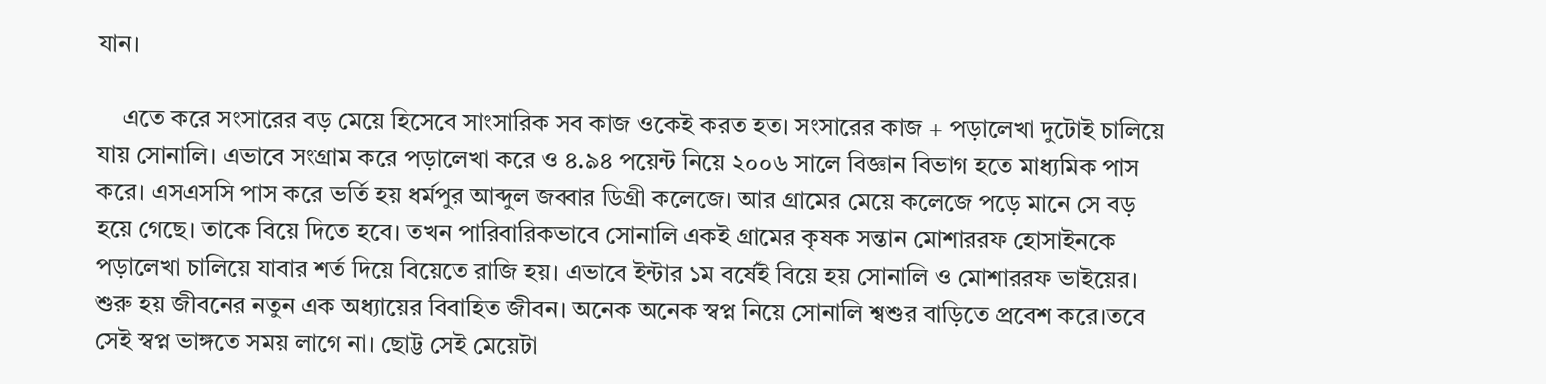যান।

    এতে করে সংসারের বড় মেয়ে হিসেবে সাংসারিক সব কাজ ওকেই করত হত। সংসারের কাজ + পড়ালেখা দুটোই চালিয়ে যায় সোনালি। এভাবে সংগ্রাম করে পড়ালেখা করে ও ৪.৯৪ পয়েন্ট নিয়ে ২০০৬ সালে বিজ্ঞান বিভাগ হতে মাধ্যমিক পাস করে। এসএসসি পাস করে ভর্তি হয় ধর্মপুর আব্দুল জব্বার ডিগ্রী কলেজে। আর গ্রামের মেয়ে কলেজে পড়ে মানে সে বড় হয়ে গেছে। তাকে বিয়ে দিতে হবে। তখন পারিবারিকভাবে সোনালি একই গ্রামের কৃষক সন্তান মোশাররফ হোসাইনকে পড়ালেখা চালিয়ে যাবার শর্ত দিয়ে বিয়েতে রাজি হয়। এভাবে ইন্টার ১ম বর্ষেই বিয়ে হয় সোনালি ও মোশাররফ ভাইয়ের। শুরু হয় জীবনের নতুন এক অধ্যায়ের বিবাহিত জীবন। অনেক অনেক স্বপ্ন নিয়ে সোনালি শ্বশুর বাড়িতে প্রবেশ করে।তবে সেই স্বপ্ন ভাঙ্গতে সময় লাগে না। ছোট্ট সেই মেয়েটা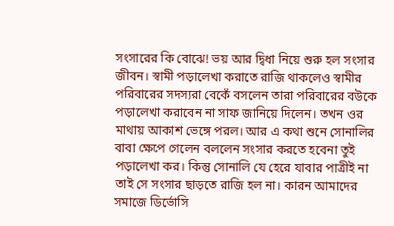সংসারের কি বোঝে! ভয় আর দ্বিধা নিয়ে শুরু হল সংসার জীবন। স্বামী পড়ালেখা করাতে রাজি থাকলেও স্বামীর পরিবারের সদস্যরা বেকেঁ বসলেন তারা পরিবারের বউকে পড়ালেখা করাবেন না সাফ জানিয়ে দিলেন। তখন ওর মাথায় আকাশ ভেঙ্গে পরল। আর এ কথা শুনে সোনালির বাবা ক্ষেপে গেলেন বললেন সংসার করতে হবেনা তুই পড়ালেখা কর। কিন্তু সোনালি যে হেরে যাবার পাত্রীই না তাই সে সংসার ছাড়তে রাজি হল না। কারন আমাদের সমাজে ডির্ভোসি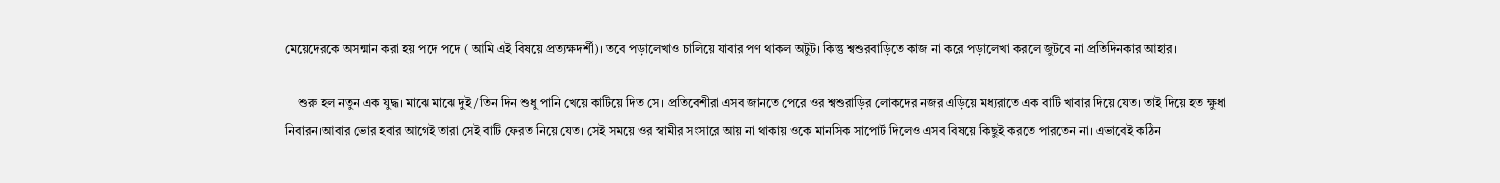মেয়েদেরকে অসন্মান করা হয় পদে পদে ( আমি এই বিষয়ে প্রত্যক্ষদর্শী)। তবে পড়ালেখাও চালিয়ে যাবার পণ থাকল অটুট। কিন্তু শ্বশুরবাড়িতে কাজ না করে পড়ালেখা করলে জুটবে না প্রতিদিনকার আহার।

    শুরু হল নতুন এক যুদ্ধ। মাঝে মাঝে দুই/তিন দিন শুধু পানি খেয়ে কাটিয়ে দিত সে। প্রতিবেশীরা এসব জানতে পেরে ওর শ্বশুরাড়ির লোকদের নজর এড়িয়ে মধ্যরাতে এক বাটি খাবার দিয়ে যেত। তাই দিয়ে হত ক্ষুধা নিবারন।আবার ভোর হবার আগেই তারা সেই বাটি ফেরত নিয়ে যেত। সেই সময়ে ওর স্বামীর সংসারে আয় না থাকায় ওকে মানসিক সাপোর্ট দিলেও এসব বিষয়ে কিছুই করতে পারতেন না। এভাবেই কঠিন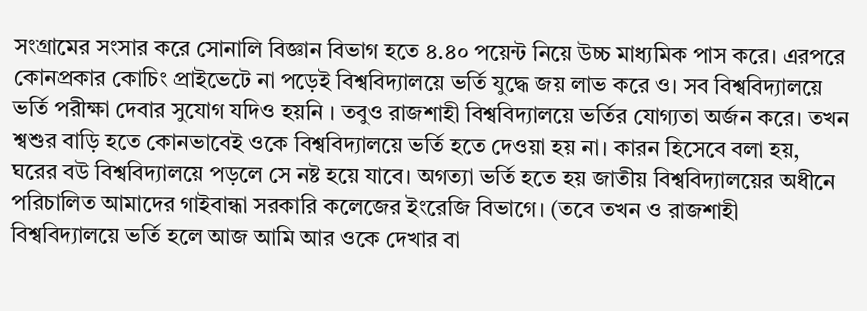সংগ্রামের সংসার করে সোনালি বিজ্ঞান বিভাগ হতে ৪.৪০ পয়েন্ট নিয়ে উচ্চ মাধ্যমিক পাস করে। এরপরে কোনপ্রকার কোচিং প্রাইভেটে না পড়েই বিশ্ববিদ্যালয়ে ভর্তি যুদ্ধে জয় লাভ করে ও। সব বিশ্ববিদ্যালয়ে ভর্তি পরীক্ষা দেবার সুযোগ যদিও হয়নি । তবুও রাজশাহী বিশ্ববিদ্যালয়ে ভর্তির যোগ্যতা অর্জন করে। তখন শ্বশুর বাড়ি হতে কোনভাবেই ওকে বিশ্ববিদ্যালয়ে ভর্তি হতে দেওয়া হয় না। কারন হিসেবে বলা হয়, ঘরের বউ বিশ্ববিদ্যালয়ে পড়লে সে নষ্ট হয়ে যাবে। অগত্যা ভর্তি হতে হয় জাতীয় বিশ্ববিদ্যালয়ের অধীনে পরিচালিত আমাদের গাইবান্ধা সরকারি কলেজের ইংরেজি বিভাগে। (তবে তখন ও রাজশাহী বিশ্ববিদ্যালয়ে ভর্তি হলে আজ আমি আর ওকে দেখার বা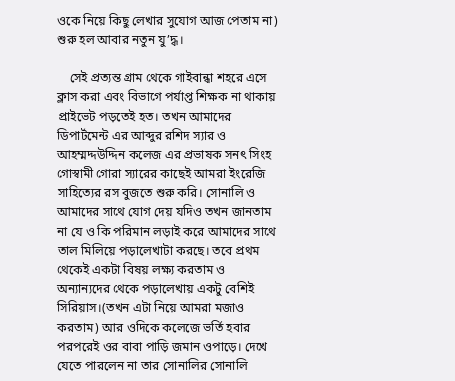ওকে নিয়ে কিছু লেখার সুযোগ আজ পেতাম না) শুরু হল আবার নতুন যু’দ্ধ।

    সেই প্রত্যন্ত গ্রাম থেকে গাইবান্ধা শহরে এসে ক্লাস করা এবং বিভাগে পর্যাপ্ত শিক্ষক না থাকায় প্রাইভেট পড়তেই হত। তখন আমাদের ডিপার্টমেন্ট এর আব্দুর রশিদ স্যার ও আহম্মদ্দউদ্দিন কলেজ এর প্রভাষক সনৎ সিংহ গোস্বামী গোরা স্যারের কাছেই আমরা ইংরেজি সাহিত্যের রস বুজতে শুরু করি। সোনালি ও আমাদের সাথে যোগ দেয় যদিও তখন জানতাম না যে ও কি পরিমান লড়াই করে আমাদের সাথে তাল মিলিয়ে পড়ালেখাটা করছে। তবে প্রথম থেকেই একটা বিষয় লক্ষ্য করতাম ও অন্যান্যদের থেকে পড়ালেখায় একটু বেশিই সিরিয়াস।(তখন এটা নিয়ে আমরা মজাও করতাম) আর ওদিকে কলেজে ভর্তি হবার পরপরেই ওর বাবা পাড়ি জমান ওপাড়ে। দেখে যেতে পারলেন না তার সোনালির সোনালি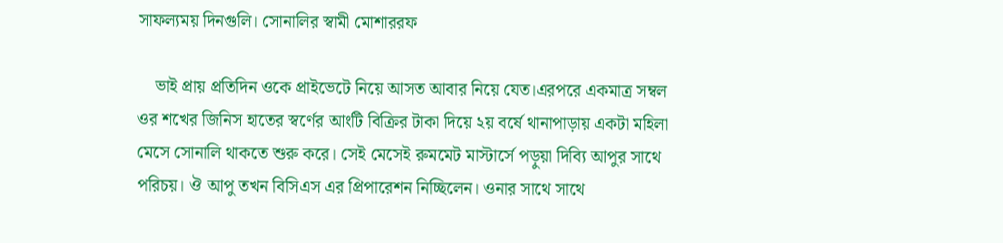সাফল্যময় দিনগুলি। সোনালির স্বামী মোশাররফ

    ভাই প্রায় প্রতিদিন ওকে প্রাইভেটে নিয়ে আসত আবার নিয়ে যেত।এরপরে একমাত্র সম্বল ওর শখের জিনিস হাতের স্বর্ণের আংটি বিক্রির টাকা দিয়ে ২য় বর্ষে থানাপাড়ায় একটা মহিলা মেসে সোনালি থাকতে শুরু করে। সেই মেসেই রুমমেট মাস্টার্সে পড়ুয়া দিব্যি আপুর সাথে পরিচয়। ঔ আপু তখন বিসিএস এর প্রিপারেশন নিচ্ছিলেন। ওনার সাথে সাথে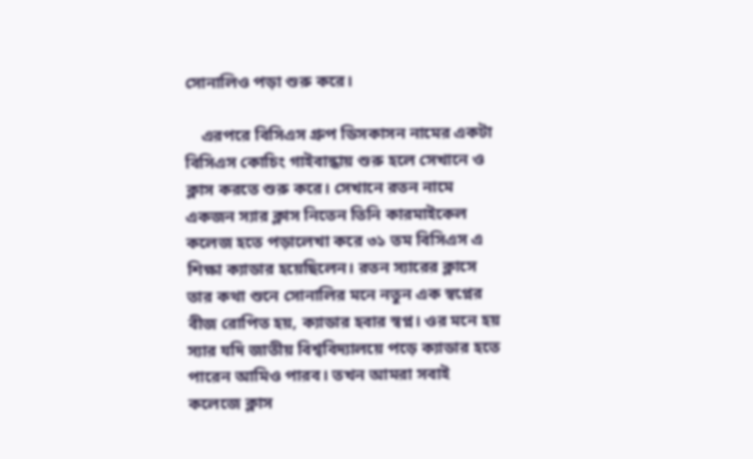সোনালিও পড়া শুরু করে।

    এরপরে বিসিএস গ্রুপ ডিসকাসন নামের একটা বিসিএস কোচিং গাইবান্ধায় শুরু হলে সেখানে ও ক্লাস করতে শুরু করে। সেখানে রতন নামে একজন স্যার ক্লাস নিতেন তিনি কারমাইকেল কলেজ হতে পড়ালেখা করে ৩১ তম বিসিএস এ শিক্ষা ক্যাডার হয়েছিলেন। রতন স্যারের ক্লাসে তার কথা শুনে সোনালির মনে নতুন এক স্বপ্নের বীজ রোপিত হয়, ক্যাডার হবার স্বপ্ন। ওর মনে হয় স্যার যদি জাতীয় বিশ্ববিদ্যালয়ে পড়ে ক্যাডার হতে পারেন আমিও পারব। তখন আমরা সবাই কলেজে ক্লাস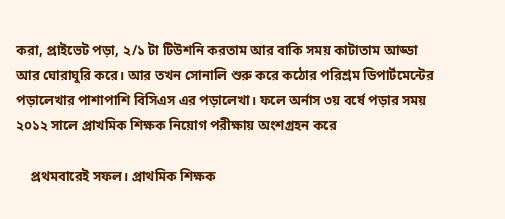করা, প্রাইভেট পড়া, ২/১ টা টিউশনি করতাম আর বাকি সময় কাটাতাম আড্ডা আর ঘোরাঘুরি করে। আর তখন সোনালি শুরু করে কঠোর পরিশ্রম ডিপার্টমেন্টের পড়ালেখার পাশাপাশি বিসিএস এর পড়ালেখা। ফলে অর্নাস ৩য় বর্ষে পড়ার সময় ২০১২ সালে প্রাখমিক শিক্ষক নিয়োগ পরীক্ষায় অংশগ্রহন করে

    প্রথমবারেই সফল। প্রাথমিক শিক্ষক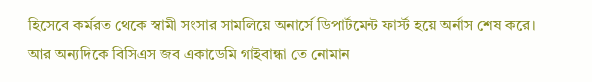হিসেবে কর্মরত থেকে স্বামী সংসার সামলিয়ে অনার্সে ডিপার্টমেন্ট ফার্স্ট হয়ে অর্নাস শেষ করে। আর অন্যদিকে বিসিএস জব একাডেমি গাইবান্ধা তে নোমান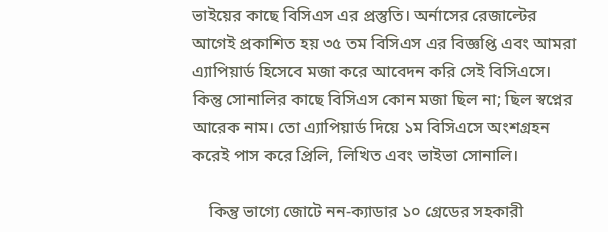ভাইয়ের কাছে বিসিএস এর প্রস্তুতি। অর্নাসের রেজাল্টের আগেই প্রকাশিত হয় ৩৫ তম বিসিএস এর বিজ্ঞপ্তি এবং আমরা এ্যাপিয়ার্ড হিসেবে মজা করে আবেদন করি সেই বিসিএসে। কিন্তু সোনালির কাছে বিসিএস কোন মজা ছিল না; ছিল স্বপ্নের আরেক নাম। তো এ্যাপিয়ার্ড দিয়ে ১ম বিসিএসে অংশগ্রহন করেই পাস করে প্রিলি, লিখিত এবং ভাইভা সোনালি।

    কিন্তু ভাগ্যে জোটে নন-ক্যাডার ১০ গ্রেডের সহকারী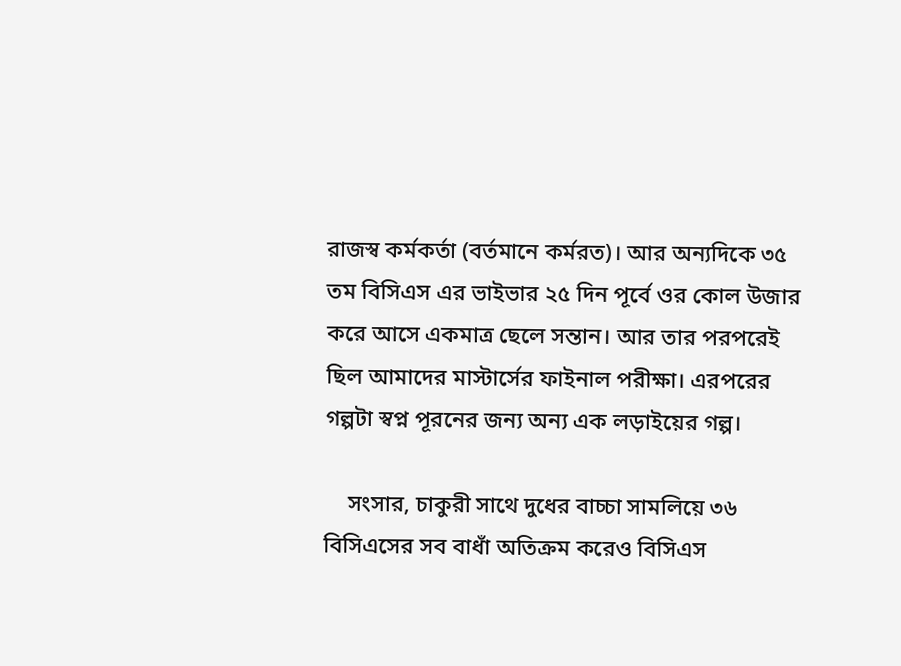রাজস্ব কর্মকর্তা (বর্তমানে কর্মরত)। আর অন্যদিকে ৩৫ তম বিসিএস এর ভাইভার ২৫ দিন পূর্বে ওর কোল উজার করে আসে একমাত্র ছেলে সন্তান। আর তার পরপরেই ছিল আমাদের মাস্টার্সের ফাইনাল পরীক্ষা। এরপরের গল্পটা স্বপ্ন পূরনের জন্য অন্য এক লড়াইয়ের গল্প।

    সংসার, চাকুরী সাথে দুধের বাচ্চা সামলিয়ে ৩৬ বিসিএসের সব বাধাঁ অতিক্রম করেও বিসিএস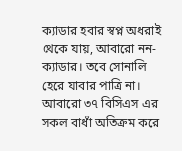ক্যাডার হবার স্বপ্ন অধরাই থেকে যায়, আবারো নন-ক্যাডার। তবে সোনালি হেরে যাবার পাত্রি না। আবারো ৩৭ বিসিএস এর সকল বাধাঁ অতিক্রম করে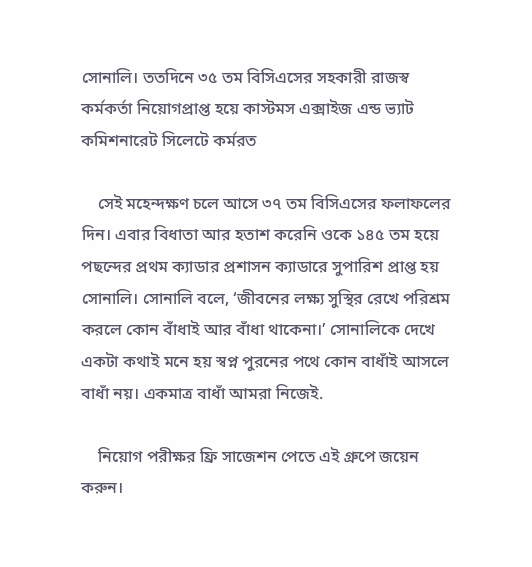সোনালি। ততদিনে ৩৫ তম বিসিএসের সহকারী রাজস্ব কর্মকর্তা নিয়োগপ্রাপ্ত হয়ে কাস্টমস এক্সাইজ এন্ড ভ্যাট কমিশনারেট সিলেটে কর্মরত

    সেই মহেন্দক্ষণ চলে আসে ৩৭ তম বিসিএসের ফলাফলের দিন। এবার বিধাতা আর হতাশ করেনি ওকে ১৪৫ তম হয়ে পছন্দের প্রথম ক্যাডার প্রশাসন ক্যাডারে সুপারিশ প্রাপ্ত হয় সোনালি। সোনালি বলে, ‘জীবনের লক্ষ্য সুস্থির রেখে পরিশ্রম করলে কোন বাঁধাই আর বাঁধা থাকেনা।’ সোনালিকে দেখে একটা কথাই মনে হয় স্বপ্ন পুরনের পথে কোন বাধাঁই আসলে বাধাঁ নয়। একমাত্র বাধাঁ আমরা নিজেই.

    নিয়োগ পরীক্ষর ফ্রি সাজেশন পেতে এই গ্রুপে জয়েন করুন।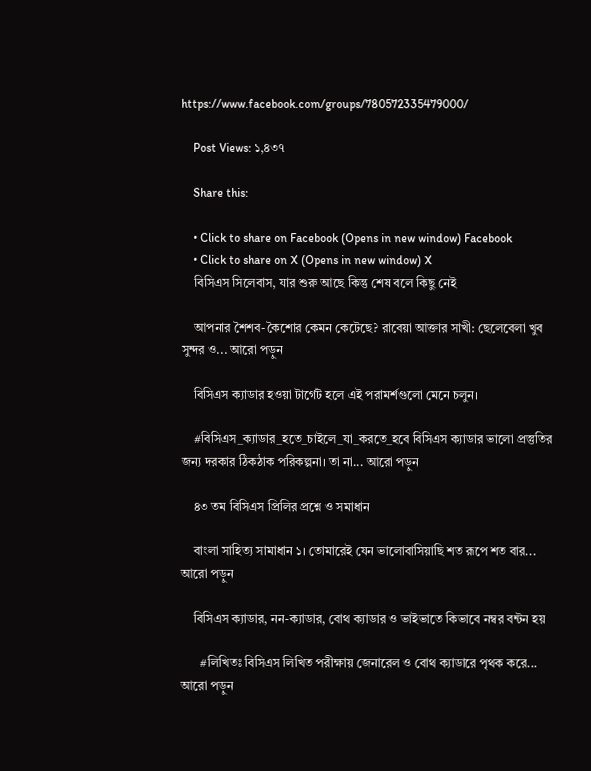https://www.facebook.com/groups/780572335479000/

    Post Views: ১,৪৩৭

    Share this:

    • Click to share on Facebook (Opens in new window) Facebook
    • Click to share on X (Opens in new window) X
    বিসিএস সিলেবাস, যার শুরু আছে কিন্তু শেষ বলে কিছু নেই

    আপনার শৈশব-কৈশোর কেমন কেটেছে? রাবেয়া আক্তার সাখী: ছেলেবেলা খুব সুন্দর ও... আরো পড়ুন

    বিসিএস ক্যাডার হওয়া টার্গেট হলে এই পরামর্শগুলো মেনে চলুন।

    #বিসিএস_ক্যাডার_হতে_চাইলে_যা_করতে_হবে বিসিএস ক্যাডার ভালো প্রস্তুতির জন্য দরকার ঠিকঠাক পরিকল্পনা। তা না... আরো পড়ুন

    ৪৩ তম বিসিএস প্রিলির প্রশ্নে ও সমাধান

    বাংলা সাহিত্য সামাধান ১। তোমারেই যেন ভালোবাসিয়াছি শত রূপে শত বার... আরো পড়ুন

    বিসিএস ক্যাডার, নন-ক্যাডার, বোথ ক্যাডার ও ভাইভাতে কিভাবে নম্বর বন্টন হয়

      #লিখিতঃ বিসিএস লিখিত পরীক্ষায় জেনারেল ও বোথ ক্যাডারে পৃথক করে... আরো পড়ুন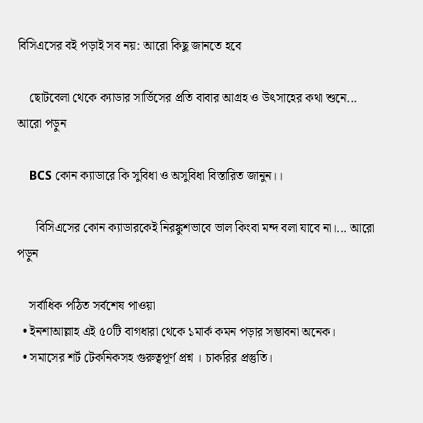বিসিএসের বই পড়াই সব নয়: আরো কিছু জানতে হবে

    ছোটবেলা থেকে ক্যাডার সার্ভিসের প্রতি বাবার আগ্রহ ও উৎসাহের কথা শুনে... আরো পড়ুন

    BCS কোন ক্যাডারে কি সুবিধা ও অসুবিধা বিস্তারিত জানুন।।

      বিসিএসের কোন ক্যাডারকেই নিরঙ্কুশভাবে ভাল কিংবা মন্দ বলা যাবে না।... আরো পড়ুন

    সর্বাধিক পঠিত সর্বশেষ পাওয়া
  • ইনশাআল্লাহ এই ৫০টি বাগধারা থেকে ১মার্ক কমন পড়ার সম্ভাবনা অনেক।
  • সমাসের শর্ট টেকনিকসহ গুরুত্বপূর্ণ প্রশ্ন । চাকরির প্রস্তুতি।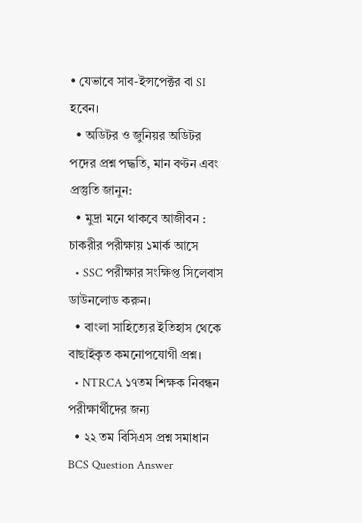• যেভাবে সাব-ইন্সপেক্টর বা SI হবেন।
  • অডিটর ও জুনিয়র অডিটর পদের প্রশ্ন পদ্ধতি, মান বণ্টন এবং প্রস্তুতি জানুন:
  • মুদ্রা মনে থাকবে আজীবন : চাকরীর পরীক্ষায় ১মার্ক আসে
  • SSC পরীক্ষার সংক্ষিপ্ত সিলেবাস ডাউনলোড করুন।
  • বাংলা সাহিত্যের ইতিহাস থেকে বাছাইকৃত কমনোপযোগী প্রশ্ন।
  • NTRCA ১৭তম শিক্ষক নিবন্ধন পরীক্ষার্থীদের জন্য
  • ২২ তম বিসিএস প্রশ্ন সমাধান BCS Question Answer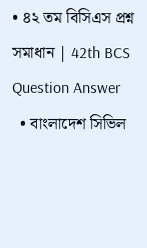• ৪২ তম বিসিএস প্রশ্ন সমাধান | 42th BCS Question Answer
  • বাংলাদেশ সিভিল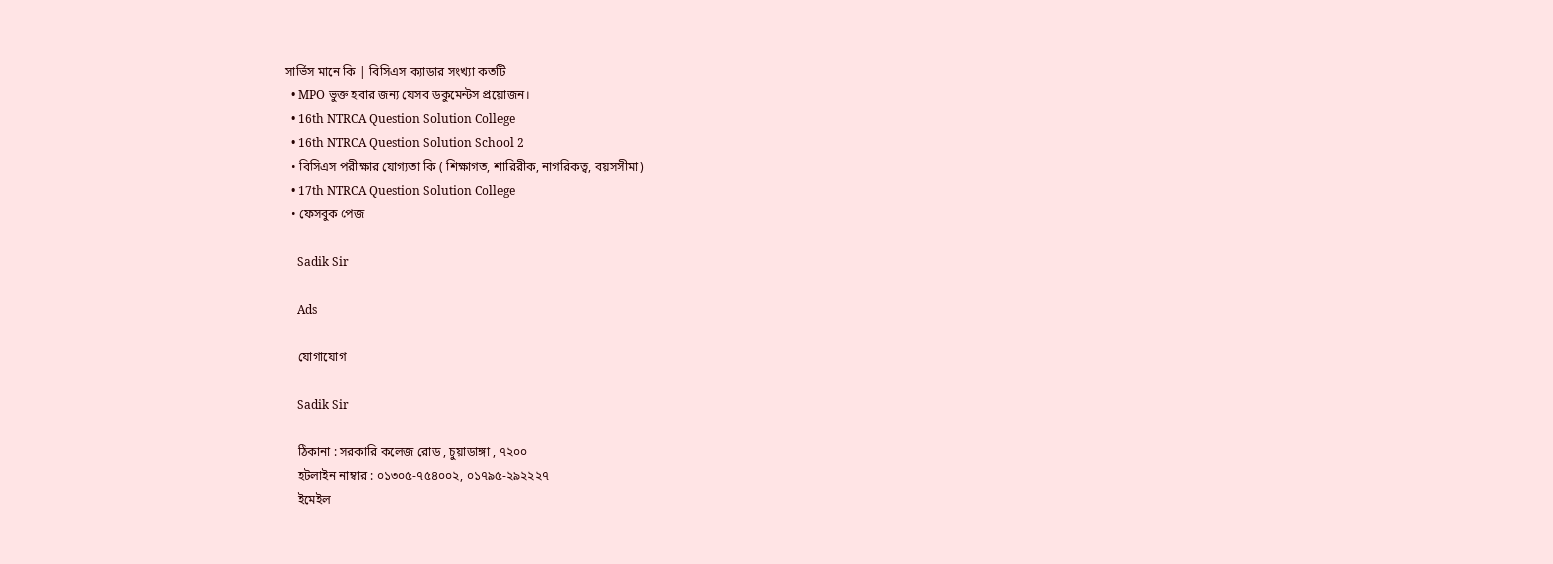সার্ভিস মানে কি | বিসিএস ক্যাডার সংখ্যা কতটি
  • MPO ভুক্ত হবার জন্য যেসব ডকুমেন্টস প্রয়োজন।
  • 16th NTRCA Question Solution College
  • 16th NTRCA Question Solution School 2
  • বিসিএস পরীক্ষার যোগ্যতা কি ( শিক্ষাগত, শারিরীক, নাগরিকত্ব, বয়সসীমা)
  • 17th NTRCA Question Solution College
  • ফেসবুক পেজ

    Sadik Sir

    Ads

    যোগাযোগ

    Sadik Sir

    ঠিকানা : সরকারি কলেজ রোড , চুয়াডাঙ্গা , ৭২০০
    হটলাইন নাম্বার : ০১৩০৫-৭৫৪০০২, ০১৭৯৫-২৯২২২৭
    ইমেইল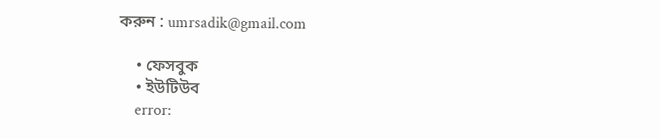করুন : umrsadik@gmail.com

    • ফেসবুক
    • ইউটিউব
    error: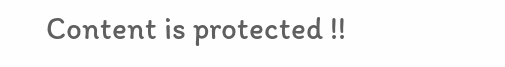Content is protected !!